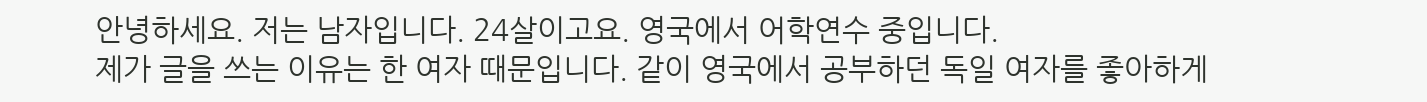안녕하세요. 저는 남자입니다. 24살이고요. 영국에서 어학연수 중입니다.
제가 글을 쓰는 이유는 한 여자 때문입니다. 같이 영국에서 공부하던 독일 여자를 좋아하게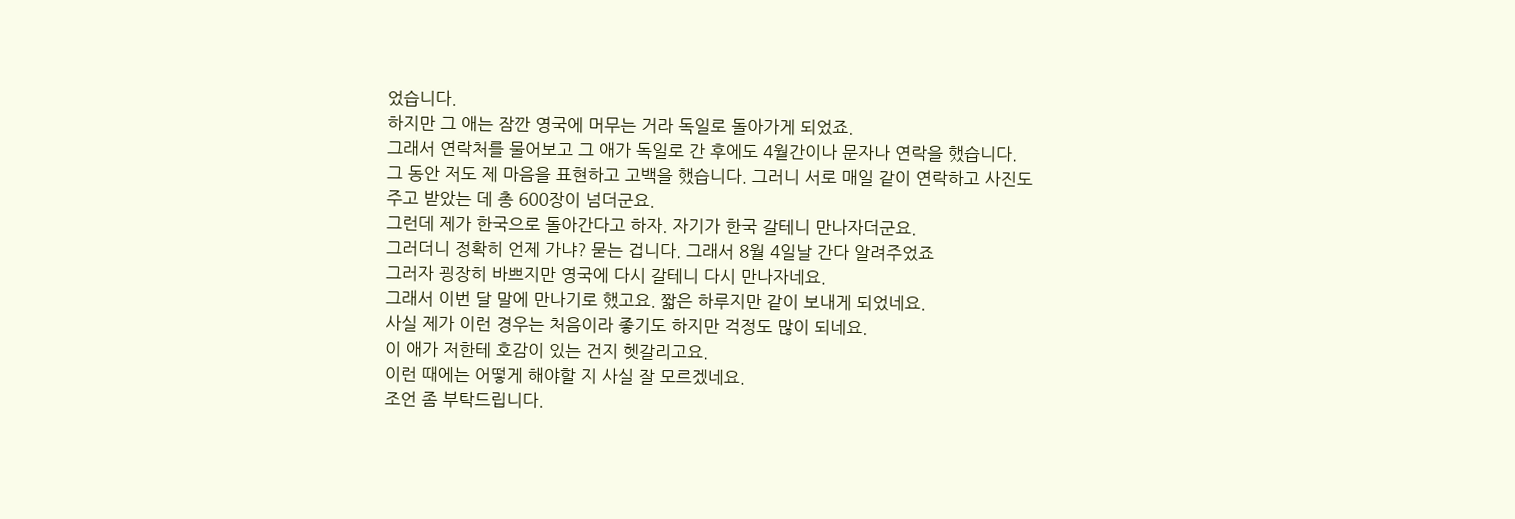었습니다.
하지만 그 애는 잠깐 영국에 머무는 거라 독일로 돌아가게 되었죠.
그래서 연락처를 물어보고 그 애가 독일로 간 후에도 4월간이나 문자나 연락을 했습니다.
그 동안 저도 제 마음을 표현하고 고백을 했습니다. 그러니 서로 매일 같이 연락하고 사진도
주고 받았는 데 총 600장이 넘더군요.
그런데 제가 한국으로 돌아간다고 하자. 자기가 한국 갈테니 만나자더군요.
그러더니 정확히 언제 가냐? 묻는 겁니다. 그래서 8월 4일날 간다 알려주었죠
그러자 굉장히 바쁘지만 영국에 다시 갈테니 다시 만나자네요.
그래서 이번 달 말에 만나기로 했고요. 짧은 하루지만 같이 보내게 되었네요.
사실 제가 이런 경우는 처음이라 좋기도 하지만 걱정도 많이 되네요.
이 애가 저한테 호감이 있는 건지 헷갈리고요.
이런 때에는 어떻게 해야할 지 사실 잘 모르겠네요.
조언 좀 부탁드립니다.